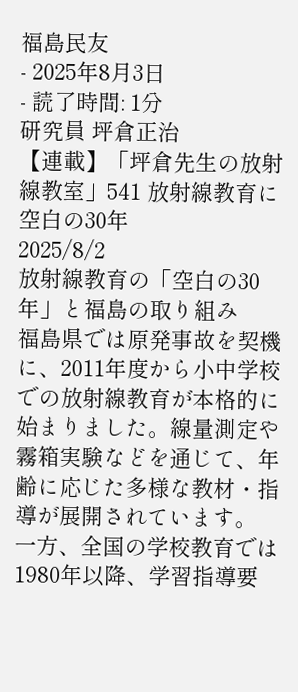福島民友
- 2025年8月3日
- 読了時間: 1分
研究員 坪倉正治
【連載】「坪倉先生の放射線教室」541 放射線教育に空白の30年
2025/8/2
放射線教育の「空白の30年」と福島の取り組み
福島県では原発事故を契機に、2011年度から小中学校での放射線教育が本格的に始まりました。線量測定や霧箱実験などを通じて、年齢に応じた多様な教材・指導が展開されています。
一方、全国の学校教育では1980年以降、学習指導要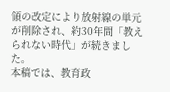領の改定により放射線の単元が削除され、約30年間「教えられない時代」が続きました。
本稿では、教育政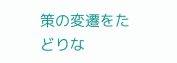策の変遷をたどりな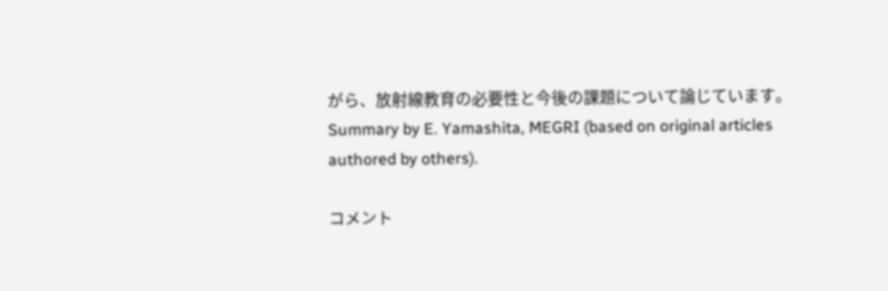がら、放射線教育の必要性と今後の課題について論じています。
Summary by E. Yamashita, MEGRI (based on original articles authored by others).

コメント